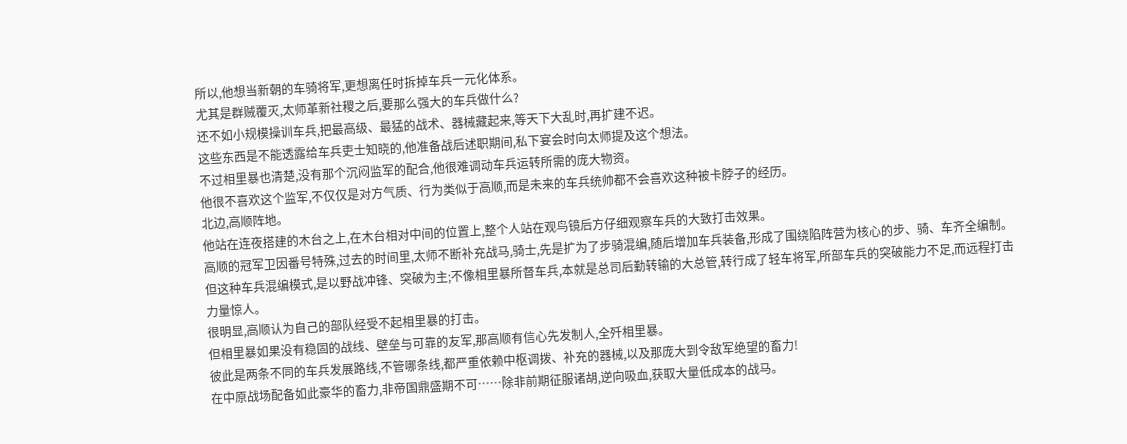所以,他想当新朝的车骑将军,更想离任时拆掉车兵一元化体系。
尤其是群贼覆灭,太师革新社稷之后,要那么强大的车兵做什么?
还不如小规模操训车兵,把最高级、最猛的战术、器械藏起来,等天下大乱时,再扩建不迟。
这些东西是不能透露给车兵吏士知晓的,他准备战后述职期间,私下宴会时向太师提及这个想法。
不过相里暴也清楚,没有那个沉闷监军的配合,他很难调动车兵运转所需的庞大物资。
他很不喜欢这个监军,不仅仅是对方气质、行为类似于高顺,而是未来的车兵统帅都不会喜欢这种被卡脖子的经历。
北边,高顺阵地。
他站在连夜搭建的木台之上,在木台相对中间的位置上,整个人站在观鸟镜后方仔细观察车兵的大致打击效果。
高顺的冠军卫因番号特殊,过去的时间里,太师不断补充战马,骑士,先是扩为了步骑混编,随后增加车兵装备,形成了围绕陷阵营为核心的步、骑、车齐全编制。
但这种车兵混编模式,是以野战冲锋、突破为主;不像相里暴所督车兵,本就是总司后勤转输的大总管,转行成了轻车将军,所部车兵的突破能力不足,而远程打击力量惊人。
很明显,高顺认为自己的部队经受不起相里暴的打击。
但相里暴如果没有稳固的战线、壁垒与可靠的友军,那高顺有信心先发制人,全歼相里暴。
彼此是两条不同的车兵发展路线,不管哪条线,都严重依赖中枢调拨、补充的器械,以及那庞大到令敌军绝望的畜力!
在中原战场配备如此豪华的畜力,非帝国鼎盛期不可……除非前期征服诸胡,逆向吸血,获取大量低成本的战马。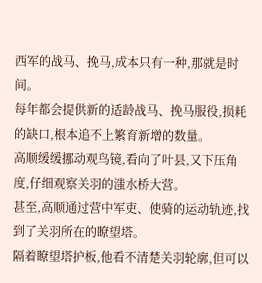西军的战马、挽马,成本只有一种,那就是时间。
每年都会提供新的适龄战马、挽马服役,损耗的缺口,根本追不上繁育新增的数量。
高顺缓缓挪动观鸟镜,看向了叶县,又下压角度,仔细观察关羽的滍水桥大营。
甚至,高顺通过营中军吏、使骑的运动轨迹,找到了关羽所在的瞭望塔。
隔着瞭望塔护板,他看不清楚关羽轮廓,但可以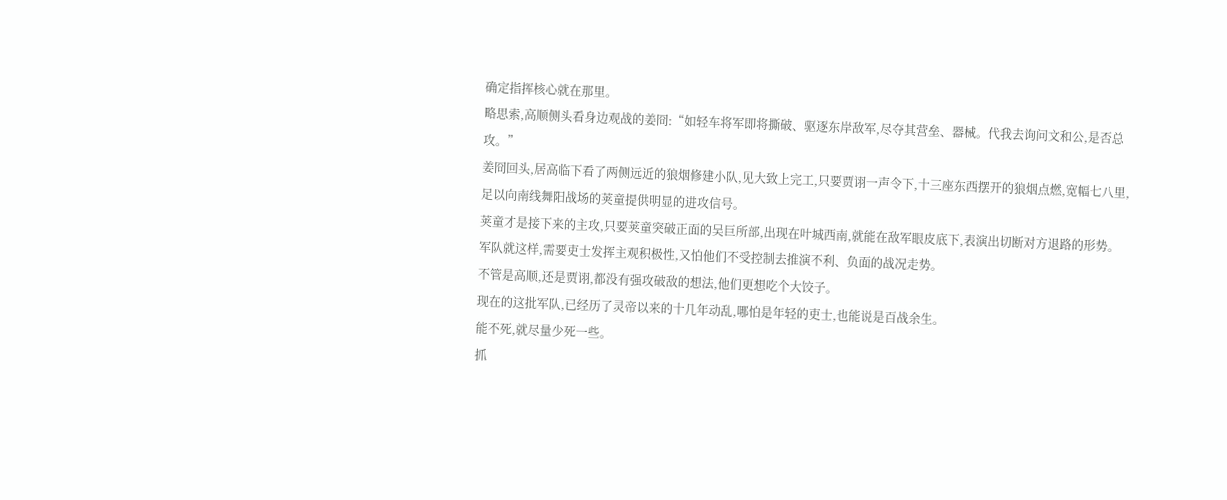确定指挥核心就在那里。
略思索,高顺侧头看身边观战的姜冏:“如轻车将军即将撕破、驱逐东岸敌军,尽夺其营垒、器械。代我去询问文和公,是否总攻。”
姜冏回头,居高临下看了两侧远近的狼烟修建小队,见大致上完工,只要贾诩一声令下,十三座东西摆开的狼烟点燃,宽幅七八里,足以向南线舞阳战场的荚童提供明显的进攻信号。
荚童才是接下来的主攻,只要荚童突破正面的吴巨所部,出现在叶城西南,就能在敌军眼皮底下,表演出切断对方退路的形势。
军队就这样,需要吏士发挥主观积极性,又怕他们不受控制去推演不利、负面的战况走势。
不管是高顺,还是贾诩,都没有强攻破敌的想法,他们更想吃个大饺子。
现在的这批军队,已经历了灵帝以来的十几年动乱,哪怕是年轻的吏士,也能说是百战余生。
能不死,就尽量少死一些。
抓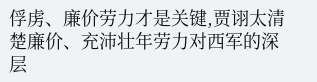俘虏、廉价劳力才是关键,贾诩太清楚廉价、充沛壮年劳力对西军的深层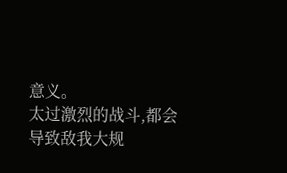意义。
太过激烈的战斗,都会导致敌我大规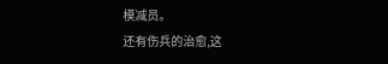模减员。
还有伤兵的治愈,这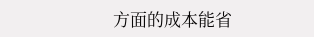方面的成本能省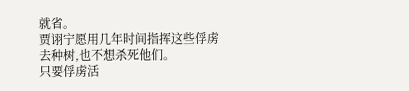就省。
贾诩宁愿用几年时间指挥这些俘虏去种树,也不想杀死他们。
只要俘虏活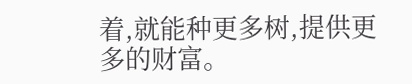着,就能种更多树,提供更多的财富。